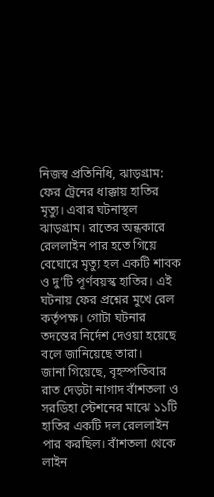নিজস্ব প্রতিনিধি, ঝাড়গ্রাম: ফের ট্রেনের ধাক্কায় হাতির মৃত্যু। এবার ঘটনাস্থল ঝাড়গ্রাম। রাতের অন্ধকারে রেললাইন পার হতে গিয়ে বেঘোরে মৃত্যু হল একটি শাবক ও দু’টি পূর্ণবয়স্ক হাতির। এই ঘটনায় ফের প্রশ্নের মুখে রেল কর্তৃপক্ষ। গোটা ঘটনার তদন্তের নির্দেশ দেওয়া হয়েছে বলে জানিয়েছে তারা।
জানা গিয়েছে, বৃহস্পতিবার রাত দেড়টা নাগাদ বাঁশতলা ও সরডিহা স্টেশনের মাঝে ১১টি হাতির একটি দল রেললাইন পার করছিল। বাঁশতলা থেকে লাইন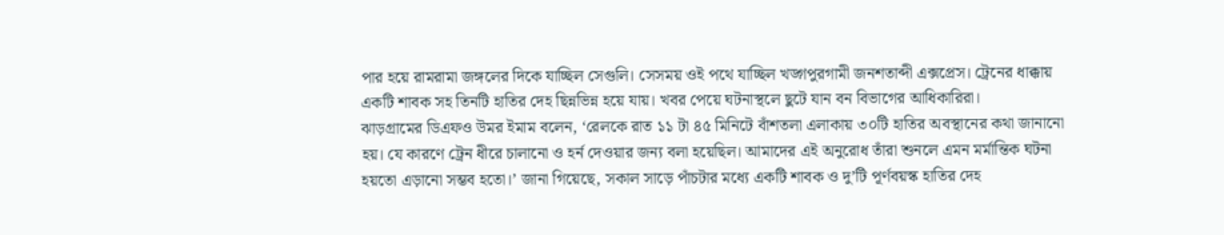পার হয়ে রামরামা জঙ্গলের দিকে যাচ্ছিল সেগুলি। সেসময় ওই পথে যাচ্ছিল খড়্গপুরগামী জনশতাব্দী এক্সপ্রেস। ট্রেনের ধাক্কায় একটি শাবক সহ তিনটি হাতির দেহ ছিন্নভিন্ন হয়ে যায়। খবর পেয়ে ঘটনাস্থলে ছুটে যান বন বিভাগের আধিকারিরা।
ঝাড়গ্রামের ডিএফও উমর ইমাম বলেন, ‘রেলকে রাত ১১ টা ৪৫ মিনিটে বাঁশতলা এলাকায় ৩০টি হাতির অবস্থানের কথা জানানো হয়। যে কারণে ট্রেন ধীরে চালানো ও হর্ন দেওয়ার জন্য বলা হয়েছিল। আমাদের এই অনুরোধ তাঁরা শুনলে এমন মর্মান্তিক ঘটনা হয়তো এড়ানো সম্ভব হতো।’ জানা গিয়েছে, সকাল সাড়ে পাঁচটার মধ্যে একটি শাবক ও দু’টি পূর্ণবয়স্ক হাতির দেহ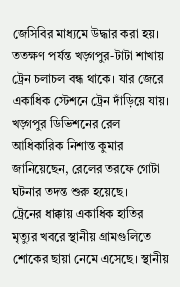জেসিবির মাধ্যমে উদ্ধার করা হয়। ততক্ষণ পর্যন্ত খড়্গপুর-টাটা শাখায় ট্রেন চলাচল বন্ধ থাকে। যার জেরে একাধিক স্টেশনে ট্রেন দাঁড়িয়ে যায়। খড়্গপুর ডিভিশনের রেল আধিকারিক নিশান্ত কুমার জানিয়েছেন, রেলের তরফে গোটা ঘটনার তদন্ত শুরু হয়েছে।
ট্রেনের ধাক্কায় একাধিক হাতির মৃত্যুর খবরে স্থানীয় গ্রামগুলিতে শোকের ছায়া নেমে এসেছে। স্থানীয়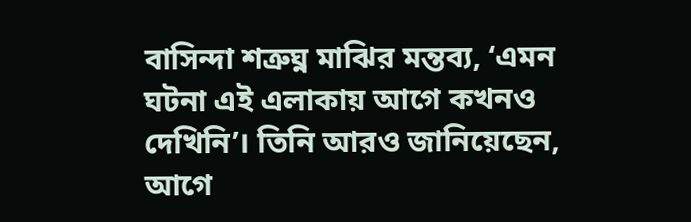বাসিন্দা শত্রুঘ্ন মাঝির মন্তব্য, ‘এমন ঘটনা এই এলাকায় আগে কখনও দেখিনি’। তিনি আরও জানিয়েছেন, আগে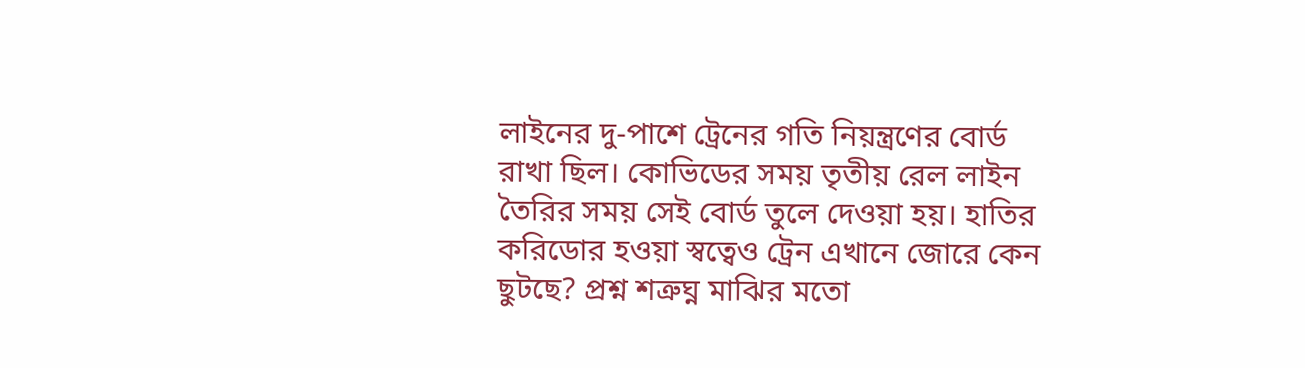লাইনের দু-পাশে ট্রেনের গতি নিয়ন্ত্রণের বোর্ড রাখা ছিল। কোভিডের সময় তৃতীয় রেল লাইন তৈরির সময় সেই বোর্ড তুলে দেওয়া হয়। হাতির করিডোর হওয়া স্বত্বেও ট্রেন এখানে জোরে কেন ছুটছে? প্রশ্ন শত্রুঘ্ন মাঝির মতো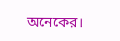অনেকের।